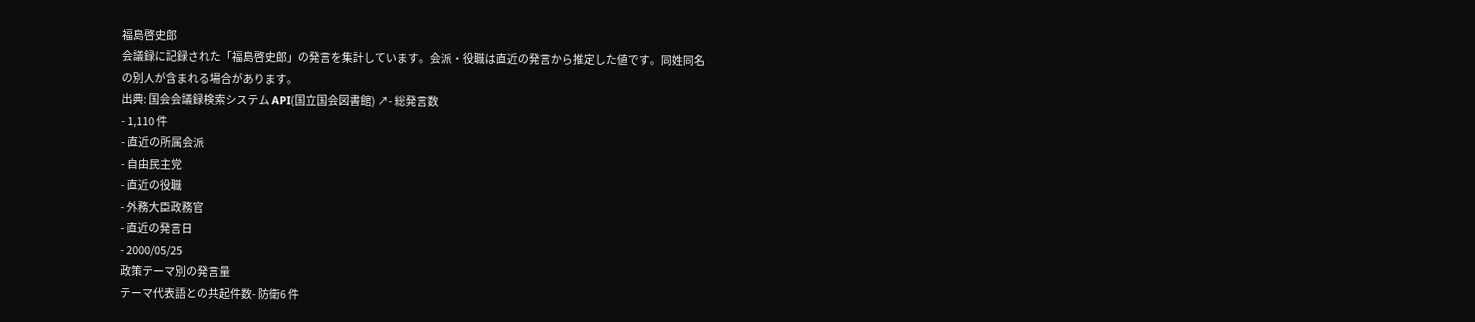福島啓史郎
会議録に記録された「福島啓史郎」の発言を集計しています。会派・役職は直近の発言から推定した値です。同姓同名の別人が含まれる場合があります。
出典: 国会会議録検索システム API(国立国会図書館) ↗- 総発言数
- 1,110 件
- 直近の所属会派
- 自由民主党
- 直近の役職
- 外務大臣政務官
- 直近の発言日
- 2000/05/25
政策テーマ別の発言量
テーマ代表語との共起件数- 防衛6 件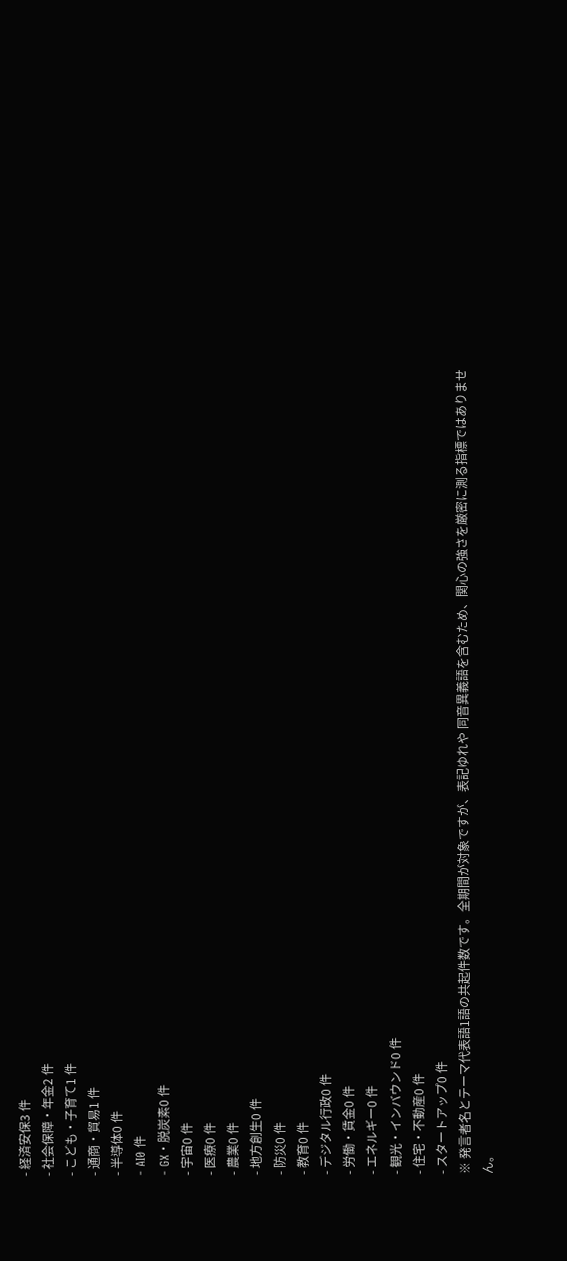- 経済安保3 件
- 社会保障・年金2 件
- こども・子育て1 件
- 通商・貿易1 件
- 半導体0 件
- AI0 件
- GX・脱炭素0 件
- 宇宙0 件
- 医療0 件
- 農業0 件
- 地方創生0 件
- 防災0 件
- 教育0 件
- デジタル行政0 件
- 労働・賃金0 件
- エネルギー0 件
- 観光・インバウンド0 件
- 住宅・不動産0 件
- スタートアップ0 件
※ 発言者名とテーマ代表語1語の共起件数です。全期間が対象ですが、表記ゆれや 同音異義語を含むため、関心の強さを厳密に測る指標ではありません。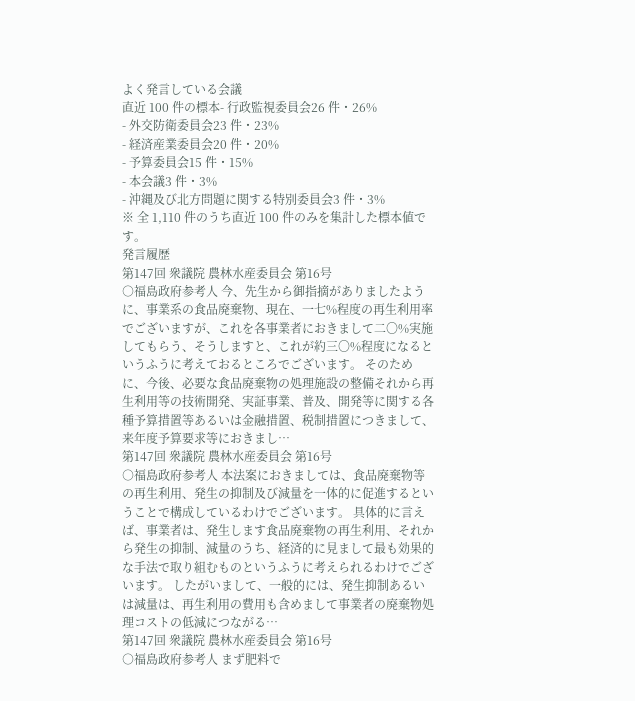よく発言している会議
直近 100 件の標本- 行政監視委員会26 件・26%
- 外交防衛委員会23 件・23%
- 経済産業委員会20 件・20%
- 予算委員会15 件・15%
- 本会議3 件・3%
- 沖縄及び北方問題に関する特別委員会3 件・3%
※ 全 1,110 件のうち直近 100 件のみを集計した標本値です。
発言履歴
第147回 衆議院 農林水産委員会 第16号
○福島政府参考人 今、先生から御指摘がありましたように、事業系の食品廃棄物、現在、一七%程度の再生利用率でございますが、これを各事業者におきまして二〇%実施してもらう、そうしますと、これが約三〇%程度になるというふうに考えておるところでございます。 そのために、今後、必要な食品廃棄物の処理施設の整備それから再生利用等の技術開発、実証事業、普及、開発等に関する各種予算措置等あるいは金融措置、税制措置につきまして、来年度予算要求等におきまし…
第147回 衆議院 農林水産委員会 第16号
○福島政府参考人 本法案におきましては、食品廃棄物等の再生利用、発生の抑制及び減量を一体的に促進するということで構成しているわけでございます。 具体的に言えば、事業者は、発生します食品廃棄物の再生利用、それから発生の抑制、減量のうち、経済的に見まして最も効果的な手法で取り組むものというふうに考えられるわけでございます。 したがいまして、一般的には、発生抑制あるいは減量は、再生利用の費用も含めまして事業者の廃棄物処理コストの低減につながる…
第147回 衆議院 農林水産委員会 第16号
○福島政府参考人 まず肥料で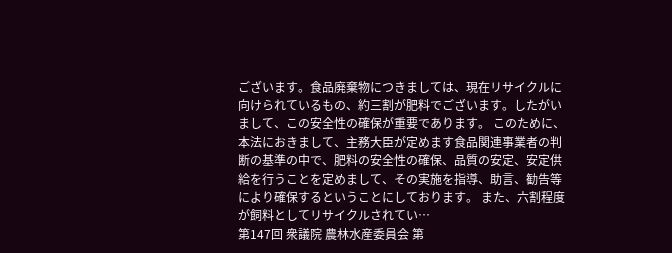ございます。食品廃棄物につきましては、現在リサイクルに向けられているもの、約三割が肥料でございます。したがいまして、この安全性の確保が重要であります。 このために、本法におきまして、主務大臣が定めます食品関連事業者の判断の基準の中で、肥料の安全性の確保、品質の安定、安定供給を行うことを定めまして、その実施を指導、助言、勧告等により確保するということにしております。 また、六割程度が飼料としてリサイクルされてい…
第147回 衆議院 農林水産委員会 第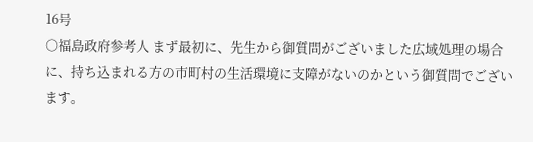16号
○福島政府参考人 まず最初に、先生から御質問がございました広域処理の場合に、持ち込まれる方の市町村の生活環境に支障がないのかという御質問でございます。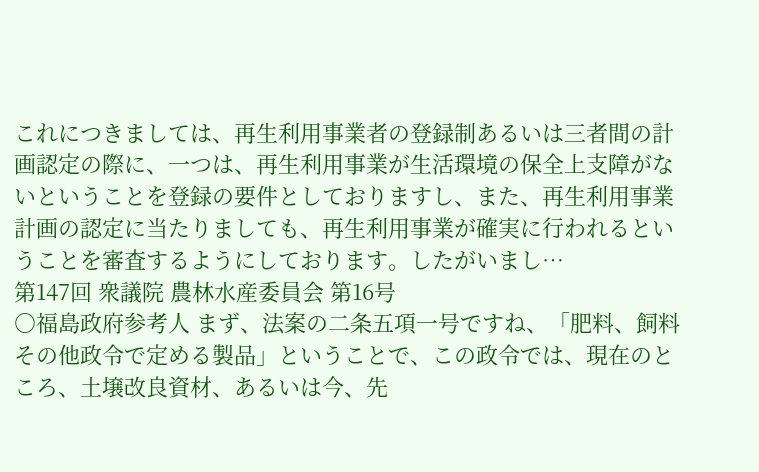これにつきましては、再生利用事業者の登録制あるいは三者間の計画認定の際に、一つは、再生利用事業が生活環境の保全上支障がないということを登録の要件としておりますし、また、再生利用事業計画の認定に当たりましても、再生利用事業が確実に行われるということを審査するようにしております。したがいまし…
第147回 衆議院 農林水産委員会 第16号
○福島政府参考人 まず、法案の二条五項一号ですね、「肥料、飼料その他政令で定める製品」ということで、この政令では、現在のところ、土壌改良資材、あるいは今、先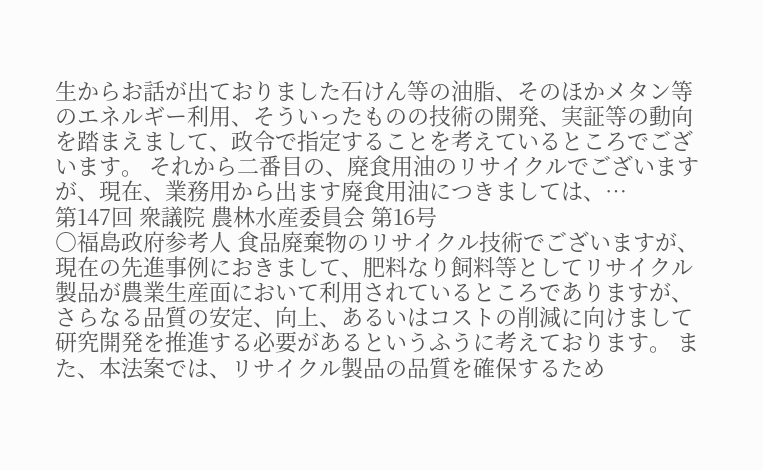生からお話が出ておりました石けん等の油脂、そのほかメタン等のエネルギー利用、そういったものの技術の開発、実証等の動向を踏まえまして、政令で指定することを考えているところでございます。 それから二番目の、廃食用油のリサイクルでございますが、現在、業務用から出ます廃食用油につきましては、…
第147回 衆議院 農林水産委員会 第16号
○福島政府参考人 食品廃棄物のリサイクル技術でございますが、現在の先進事例におきまして、肥料なり飼料等としてリサイクル製品が農業生産面において利用されているところでありますが、さらなる品質の安定、向上、あるいはコストの削減に向けまして研究開発を推進する必要があるというふうに考えております。 また、本法案では、リサイクル製品の品質を確保するため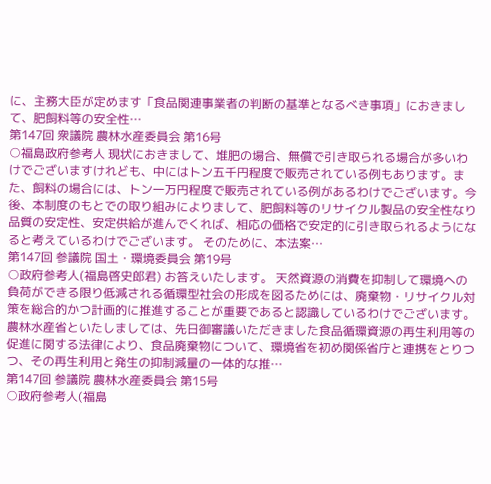に、主務大臣が定めます「食品関連事業者の判断の基準となるべき事項」におきまして、肥飼料等の安全性…
第147回 衆議院 農林水産委員会 第16号
○福島政府参考人 現状におきまして、堆肥の場合、無償で引き取られる場合が多いわけでございますけれども、中にはトン五千円程度で販売されている例もあります。また、飼料の場合には、トン一万円程度で販売されている例があるわけでございます。今後、本制度のもとでの取り組みによりまして、肥飼料等のリサイクル製品の安全性なり品質の安定性、安定供給が進んでくれば、相応の価格で安定的に引き取られるようになると考えているわけでございます。 そのために、本法案…
第147回 参議院 国土・環境委員会 第19号
○政府参考人(福島啓史郎君) お答えいたします。 天然資源の消費を抑制して環境への負荷ができる限り低減される循環型社会の形成を図るためには、廃棄物・リサイクル対策を総合的かつ計画的に推進することが重要であると認識しているわけでございます。 農林水産省といたしましては、先日御審議いただきました食品循環資源の再生利用等の促進に関する法律により、食品廃棄物について、環境省を初め関係省庁と連携をとりつつ、その再生利用と発生の抑制減量の一体的な推…
第147回 参議院 農林水産委員会 第15号
○政府参考人(福島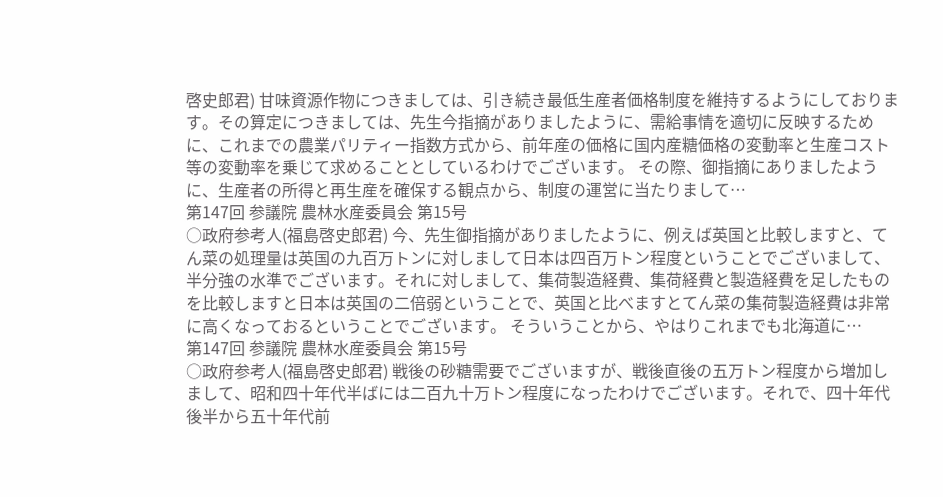啓史郎君) 甘味資源作物につきましては、引き続き最低生産者価格制度を維持するようにしております。その算定につきましては、先生今指摘がありましたように、需給事情を適切に反映するために、これまでの農業パリティー指数方式から、前年産の価格に国内産糖価格の変動率と生産コスト等の変動率を乗じて求めることとしているわけでございます。 その際、御指摘にありましたように、生産者の所得と再生産を確保する観点から、制度の運営に当たりまして…
第147回 参議院 農林水産委員会 第15号
○政府参考人(福島啓史郎君) 今、先生御指摘がありましたように、例えば英国と比較しますと、てん菜の処理量は英国の九百万トンに対しまして日本は四百万トン程度ということでございまして、半分強の水準でございます。それに対しまして、集荷製造経費、集荷経費と製造経費を足したものを比較しますと日本は英国の二倍弱ということで、英国と比べますとてん菜の集荷製造経費は非常に高くなっておるということでございます。 そういうことから、やはりこれまでも北海道に…
第147回 参議院 農林水産委員会 第15号
○政府参考人(福島啓史郎君) 戦後の砂糖需要でございますが、戦後直後の五万トン程度から増加しまして、昭和四十年代半ばには二百九十万トン程度になったわけでございます。それで、四十年代後半から五十年代前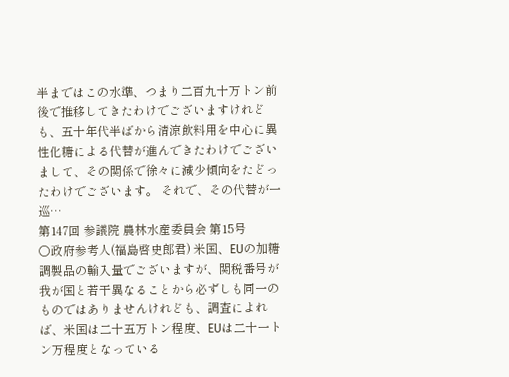半まではこの水準、つまり二百九十万トン前後で推移してきたわけでございますけれども、五十年代半ばから清涼飲料用を中心に異性化糖による代替が進んできたわけでございまして、その関係で徐々に減少傾向をたどったわけでございます。 それで、その代替が一巡…
第147回 参議院 農林水産委員会 第15号
○政府参考人(福島啓史郎君) 米国、EUの加糖調製品の輸入量でございますが、関税番号が我が国と若干異なることから必ずしも同一のものではありませんけれども、調査によれば、米国は二十五万トン程度、EUは二十一トン万程度となっている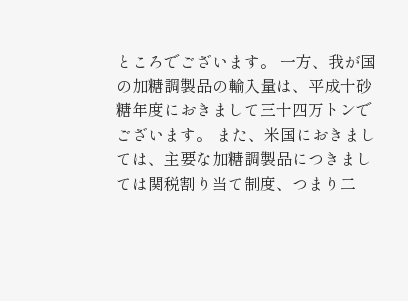ところでございます。 一方、我が国の加糖調製品の輸入量は、平成十砂糖年度におきまして三十四万トンでございます。 また、米国におきましては、主要な加糖調製品につきましては関税割り当て制度、つまり二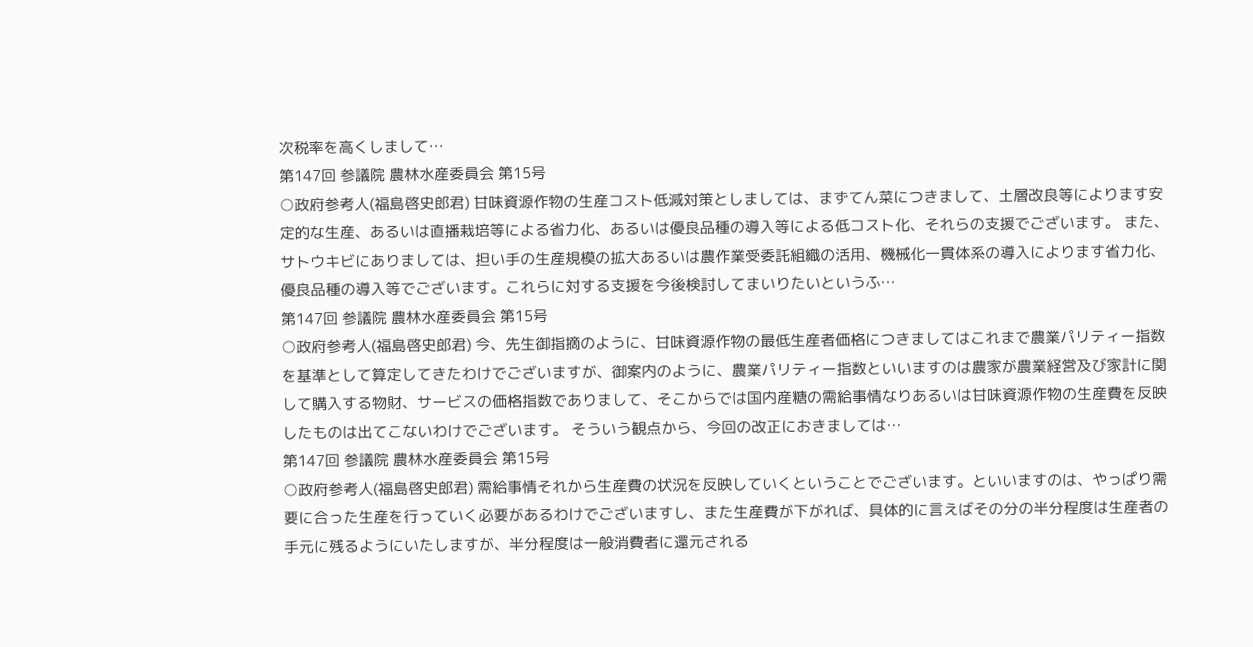次税率を高くしまして…
第147回 参議院 農林水産委員会 第15号
○政府参考人(福島啓史郎君) 甘味資源作物の生産コスト低減対策としましては、まずてん菜につきまして、土層改良等によります安定的な生産、あるいは直播栽培等による省力化、あるいは優良品種の導入等による低コスト化、それらの支援でございます。 また、サトウキビにありましては、担い手の生産規模の拡大あるいは農作業受委託組織の活用、機械化一貫体系の導入によります省力化、優良品種の導入等でございます。これらに対する支援を今後検討してまいりたいというふ…
第147回 参議院 農林水産委員会 第15号
○政府参考人(福島啓史郎君) 今、先生御指摘のように、甘味資源作物の最低生産者価格につきましてはこれまで農業パリティー指数を基準として算定してきたわけでございますが、御案内のように、農業パリティー指数といいますのは農家が農業経営及び家計に関して購入する物財、サービスの価格指数でありまして、そこからでは国内産糖の需給事情なりあるいは甘味資源作物の生産費を反映したものは出てこないわけでございます。 そういう観点から、今回の改正におきましては…
第147回 参議院 農林水産委員会 第15号
○政府参考人(福島啓史郎君) 需給事情それから生産費の状況を反映していくということでございます。といいますのは、やっぱり需要に合った生産を行っていく必要があるわけでございますし、また生産費が下がれば、具体的に言えばその分の半分程度は生産者の手元に残るようにいたしますが、半分程度は一般消費者に還元される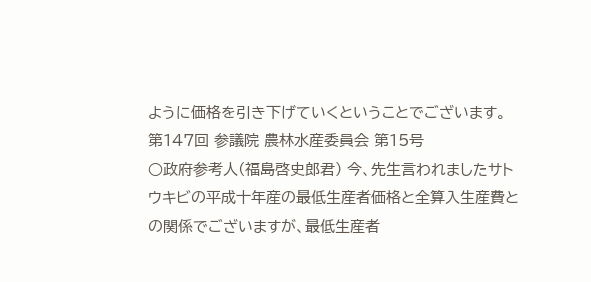ように価格を引き下げていくということでございます。
第147回 参議院 農林水産委員会 第15号
○政府参考人(福島啓史郎君) 今、先生言われましたサトウキビの平成十年産の最低生産者価格と全算入生産費との関係でございますが、最低生産者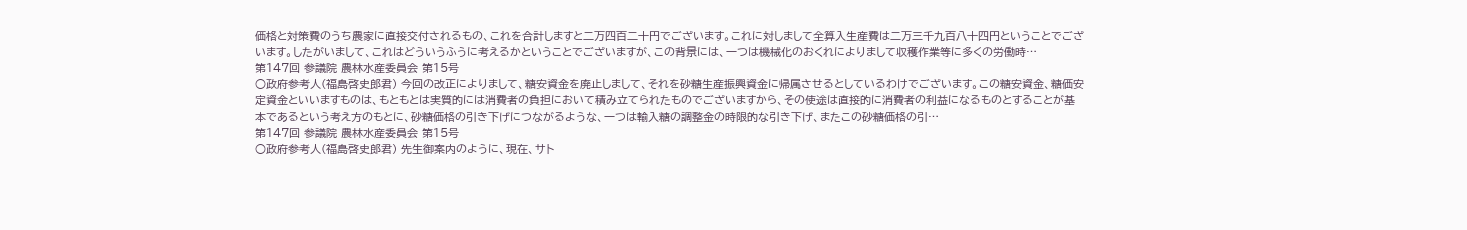価格と対策費のうち農家に直接交付されるもの、これを合計しますと二万四百二十円でございます。これに対しまして全算入生産費は二万三千九百八十四円ということでございます。したがいまして、これはどういうふうに考えるかということでございますが、この背景には、一つは機械化のおくれによりまして収穫作業等に多くの労働時…
第147回 参議院 農林水産委員会 第15号
○政府参考人(福島啓史郎君) 今回の改正によりまして、糖安資金を廃止しまして、それを砂糖生産振興資金に帰属させるとしているわけでございます。この糖安資金、糖価安定資金といいますものは、もともとは実質的には消費者の負担において積み立てられたものでございますから、その使途は直接的に消費者の利益になるものとすることが基本であるという考え方のもとに、砂糖価格の引き下げにつながるような、一つは輸入糖の調整金の時限的な引き下げ、またこの砂糖価格の引…
第147回 参議院 農林水産委員会 第15号
○政府参考人(福島啓史郎君) 先生御案内のように、現在、サト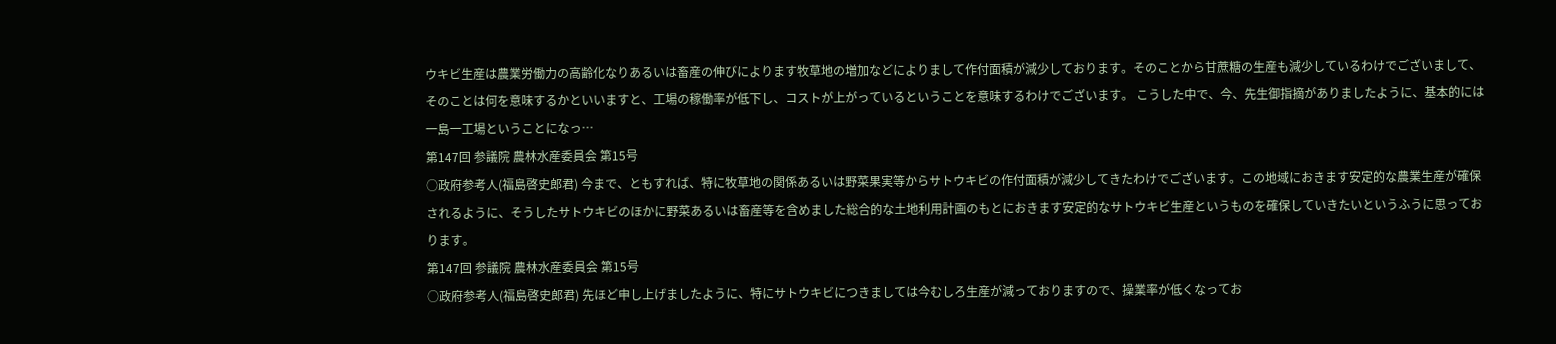ウキビ生産は農業労働力の高齢化なりあるいは畜産の伸びによります牧草地の増加などによりまして作付面積が減少しております。そのことから甘蔗糖の生産も減少しているわけでございまして、そのことは何を意味するかといいますと、工場の稼働率が低下し、コストが上がっているということを意味するわけでございます。 こうした中で、今、先生御指摘がありましたように、基本的には一島一工場ということになっ…
第147回 参議院 農林水産委員会 第15号
○政府参考人(福島啓史郎君) 今まで、ともすれば、特に牧草地の関係あるいは野菜果実等からサトウキビの作付面積が減少してきたわけでございます。この地域におきます安定的な農業生産が確保されるように、そうしたサトウキビのほかに野菜あるいは畜産等を含めました総合的な土地利用計画のもとにおきます安定的なサトウキビ生産というものを確保していきたいというふうに思っております。
第147回 参議院 農林水産委員会 第15号
○政府参考人(福島啓史郎君) 先ほど申し上げましたように、特にサトウキビにつきましては今むしろ生産が減っておりますので、操業率が低くなってお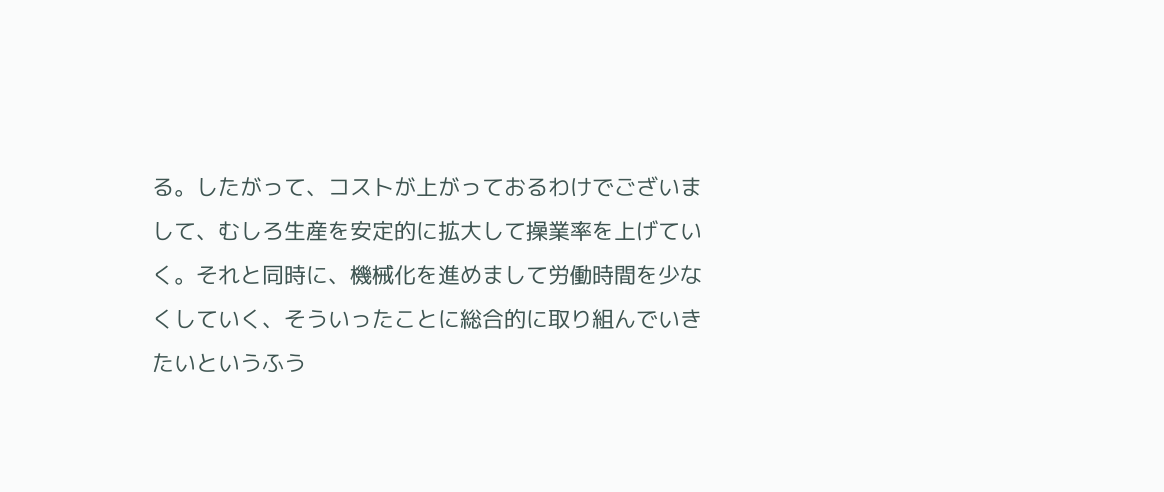る。したがって、コストが上がっておるわけでございまして、むしろ生産を安定的に拡大して操業率を上げていく。それと同時に、機械化を進めまして労働時間を少なくしていく、そういったことに総合的に取り組んでいきたいというふう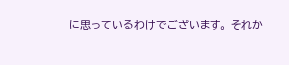に思っているわけでございます。 それか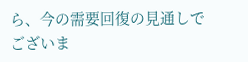ら、今の需要回復の見通しでございま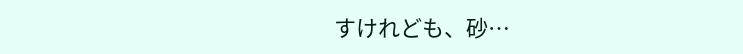すけれども、砂…